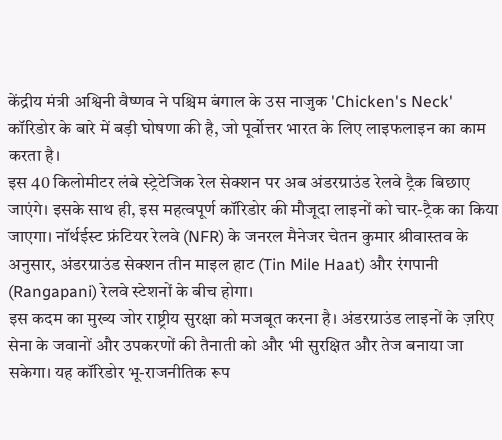केंद्रीय मंत्री अश्विनी वैष्णव ने पश्चिम बंगाल के उस नाजुक 'Chicken's Neck' कॉरिडोर के बारे में बड़ी घोषणा की है, जो पूर्वोत्तर भारत के लिए लाइफलाइन का काम करता है।
इस 40 किलोमीटर लंबे स्ट्रेटेजिक रेल सेक्शन पर अब अंडरग्राउंड रेलवे ट्रैक बिछाए जाएंगे। इसके साथ ही, इस महत्वपूर्ण कॉरिडोर की मौजूदा लाइनों को चार-ट्रैक का किया जाएगा। नॉर्थईस्ट फ्रंटियर रेलवे (NFR) के जनरल मैनेजर चेतन कुमार श्रीवास्तव के अनुसार, अंडरग्राउंड सेक्शन तीन माइल हाट (Tin Mile Haat) और रंगपानी (Rangapani) रेलवे स्टेशनों के बीच होगा।
इस कदम का मुख्य जोर राष्ट्रीय सुरक्षा को मजबूत करना है। अंडरग्राउंड लाइनों के ज़रिए सेना के जवानों और उपकरणों की तैनाती को और भी सुरक्षित और तेज बनाया जा सकेगा। यह कॉरिडोर भू-राजनीतिक रूप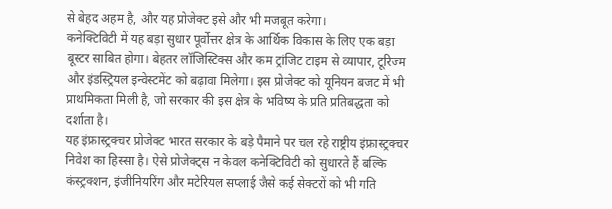से बेहद अहम है, और यह प्रोजेक्ट इसे और भी मजबूत करेगा।
कनेक्टिविटी में यह बड़ा सुधार पूर्वोत्तर क्षेत्र के आर्थिक विकास के लिए एक बड़ा बूस्टर साबित होगा। बेहतर लॉजिस्टिक्स और कम ट्रांजिट टाइम से व्यापार, टूरिज्म और इंडस्ट्रियल इन्वेस्टमेंट को बढ़ावा मिलेगा। इस प्रोजेक्ट को यूनियन बजट में भी प्राथमिकता मिली है, जो सरकार की इस क्षेत्र के भविष्य के प्रति प्रतिबद्धता को दर्शाता है।
यह इंफ्रास्ट्रक्चर प्रोजेक्ट भारत सरकार के बड़े पैमाने पर चल रहे राष्ट्रीय इंफ्रास्ट्रक्चर निवेश का हिस्सा है। ऐसे प्रोजेक्ट्स न केवल कनेक्टिविटी को सुधारते हैं बल्कि कंस्ट्रक्शन, इंजीनियरिंग और मटेरियल सप्लाई जैसे कई सेक्टरों को भी गति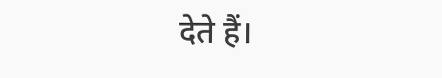देते हैं।